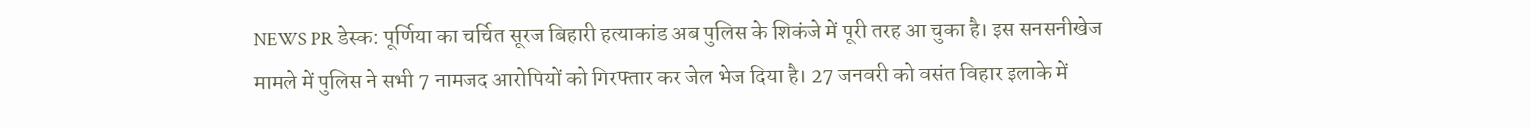NEWS PR डेस्क: पूर्णिया का चर्चित सूरज बिहारी हत्याकांड अब पुलिस के शिकंजे में पूरी तरह आ चुका है। इस सनसनीखेज मामले में पुलिस ने सभी 7 नामजद आरोपियों को गिरफ्तार कर जेल भेज दिया है। 27 जनवरी को वसंत विहार इलाके में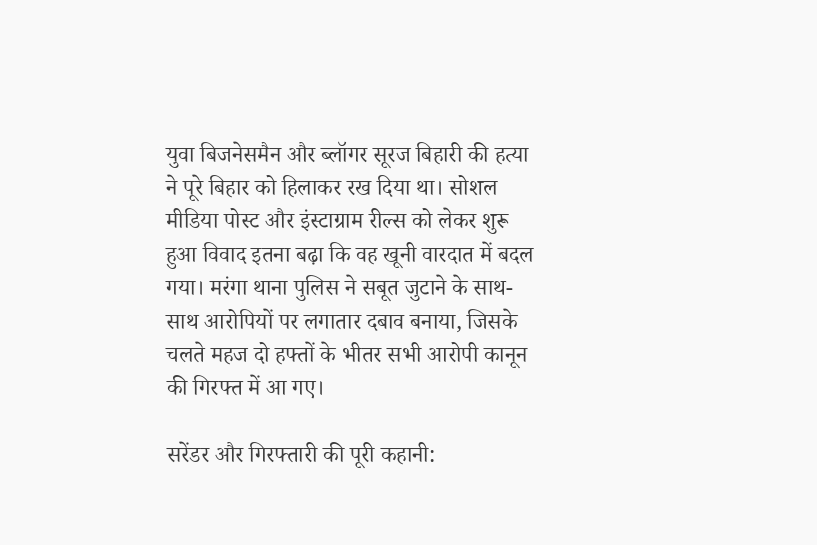युवा बिजनेसमैन और ब्लॉगर सूरज बिहारी की हत्या ने पूरे बिहार को हिलाकर रख दिया था। सोशल मीडिया पोस्ट और इंस्टाग्राम रील्स को लेकर शुरू हुआ विवाद इतना बढ़ा कि वह खूनी वारदात में बदल गया। मरंगा थाना पुलिस ने सबूत जुटाने के साथ-साथ आरोपियों पर लगातार दबाव बनाया, जिसके चलते महज दो हफ्तों के भीतर सभी आरोपी कानून की गिरफ्त में आ गए।

सरेंडर और गिरफ्तारी की पूरी कहानी: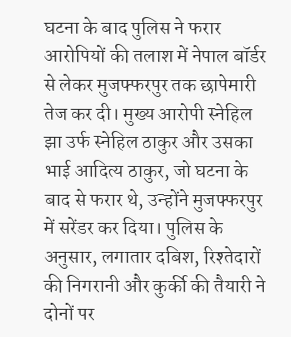घटना के बाद पुलिस ने फरार आरोपियों की तलाश में नेपाल बॉर्डर से लेकर मुजफ्फरपुर तक छापेमारी तेज कर दी। मुख्य आरोपी स्नेहिल झा उर्फ स्नेहिल ठाकुर और उसका भाई आदित्य ठाकुर, जो घटना के बाद से फरार थे, उन्होंने मुजफ्फरपुर में सरेंडर कर दिया। पुलिस के अनुसार, लगातार दबिश, रिश्तेदारों की निगरानी और कुर्की की तैयारी ने दोनों पर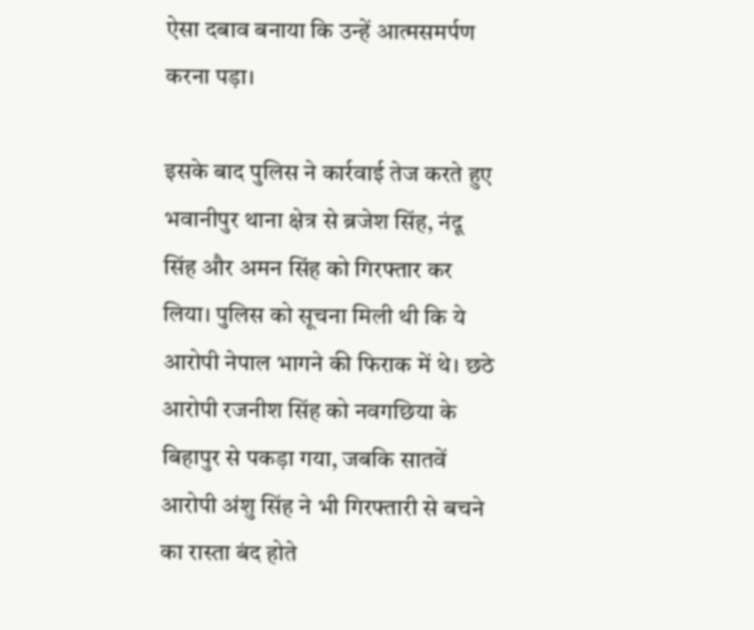ऐसा दबाव बनाया कि उन्हें आत्मसमर्पण करना पड़ा।

इसके बाद पुलिस ने कार्रवाई तेज करते हुए भवानीपुर थाना क्षेत्र से ब्रजेश सिंह, नंदू सिंह और अमन सिंह को गिरफ्तार कर लिया। पुलिस को सूचना मिली थी कि ये आरोपी नेपाल भागने की फिराक में थे। छठे आरोपी रजनीश सिंह को नवगछिया के बिहापुर से पकड़ा गया, जबकि सातवें आरोपी अंशु सिंह ने भी गिरफ्तारी से बचने का रास्ता बंद होते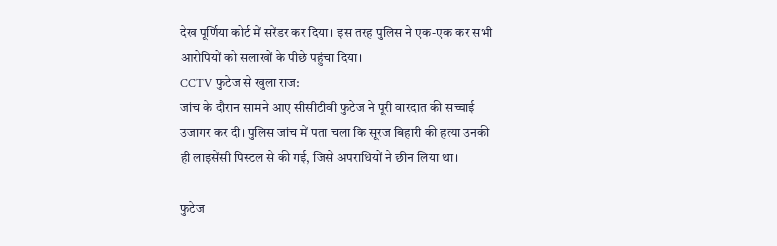देख पूर्णिया कोर्ट में सरेंडर कर दिया। इस तरह पुलिस ने एक-एक कर सभी आरोपियों को सलाखों के पीछे पहुंचा दिया।
CCTV फुटेज से खुला राज:
जांच के दौरान सामने आए सीसीटीवी फुटेज ने पूरी वारदात की सच्चाई उजागर कर दी। पुलिस जांच में पता चला कि सूरज बिहारी की हत्या उनकी ही लाइसेंसी पिस्टल से की गई, जिसे अपराधियों ने छीन लिया था।

फुटेज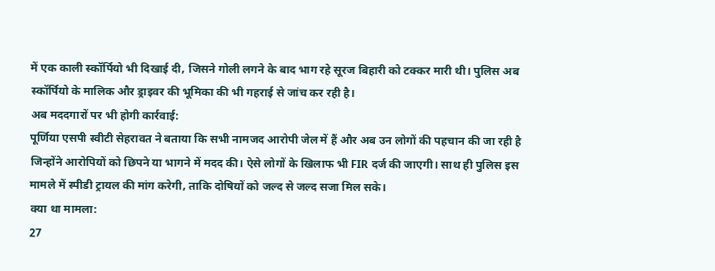में एक काली स्कॉर्पियो भी दिखाई दी, जिसने गोली लगने के बाद भाग रहे सूरज बिहारी को टक्कर मारी थी। पुलिस अब स्कॉर्पियो के मालिक और ड्राइवर की भूमिका की भी गहराई से जांच कर रही है।
अब मददगारों पर भी होगी कार्रवाई:
पूर्णिया एसपी स्वीटी सेहरावत ने बताया कि सभी नामजद आरोपी जेल में हैं और अब उन लोगों की पहचान की जा रही है जिन्होंने आरोपियों को छिपने या भागने में मदद की। ऐसे लोगों के खिलाफ भी FIR दर्ज की जाएगी। साथ ही पुलिस इस मामले में स्पीडी ट्रायल की मांग करेगी, ताकि दोषियों को जल्द से जल्द सजा मिल सके।
क्या था मामला:
27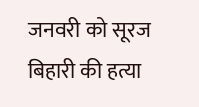जनवरी को सूरज बिहारी की हत्या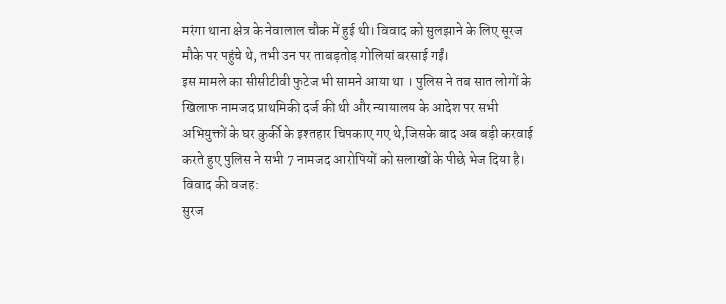मरंगा थाना क्षेत्र के नेवालाल चौक में हुई थी। विवाद को सुलझाने के लिए सूरज मौके पर पहुंचे थे, तभी उन पर ताबड़तोड़ गोलियां बरसाई गईं।
इस मामले का सीसीटीवी फुटेज भी सामने आया था । पुलिस ने तब सात लोगों के खिलाफ नामजद प्राथमिकी दर्ज की थी और न्यायालय के आदेश पर सभी अभियुक्तों के घर कुर्की के इश्तहार चिपकाए गए थे,जिसके बाद अब बड़ी करवाई करते हुए पुलिस ने सभी 7 नामजद आरोपियों को सलाखों के पीछे भेज दिया है।
विवाद की वजह:
सुरज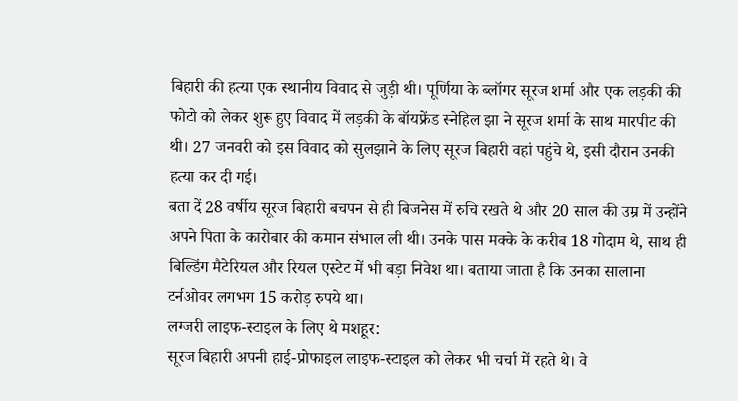बिहारी की हत्या एक स्थानीय विवाद से जुड़ी थी। पूर्णिया के ब्लॉगर सूरज शर्मा और एक लड़की की फोटो को लेकर शुरू हुए विवाद में लड़की के बॉयफ्रेंड स्नेहिल झा ने सूरज शर्मा के साथ मारपीट की थी। 27 जनवरी को इस विवाद को सुलझाने के लिए सूरज बिहारी वहां पहुंचे थे, इसी दौरान उनकी हत्या कर दी गई।
बता दें 28 वर्षीय सूरज बिहारी बचपन से ही बिजनेस में रुचि रखते थे और 20 साल की उम्र में उन्होंने अपने पिता के कारोबार की कमान संभाल ली थी। उनके पास मक्के के करीब 18 गोदाम थे, साथ ही बिल्डिंग मैटेरियल और रियल एस्टेट में भी बड़ा निवेश था। बताया जाता है कि उनका सालाना टर्नओवर लगभग 15 करोड़ रुपये था।
लग्जरी लाइफ-स्टाइल के लिए थे मशहूर:
सूरज बिहारी अपनी हाई-प्रोफाइल लाइफ-स्टाइल को लेकर भी चर्चा में रहते थे। वे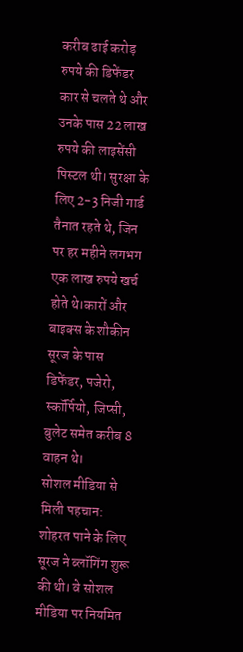करीब ढाई करोड़ रुपये की डिफेंडर कार से चलते थे और उनके पास 22 लाख रुपये की लाइसेंसी पिस्टल थी। सुरक्षा के लिए 2-3 निजी गार्ड तैनात रहते थे, जिन पर हर महीने लगभग एक लाख रुपये खर्च होते थे।कारों और बाइक्स के शौकीन सूरज के पास डिफेंडर, पजेरो, स्कॉर्पियो, जिप्सी, बुलेट समेत करीब 8 वाहन थे।
सोशल मीडिया से मिली पहचान:
शोहरत पाने के लिए सूरज ने ब्लॉगिंग शुरू की थी। वे सोशल मीडिया पर नियमित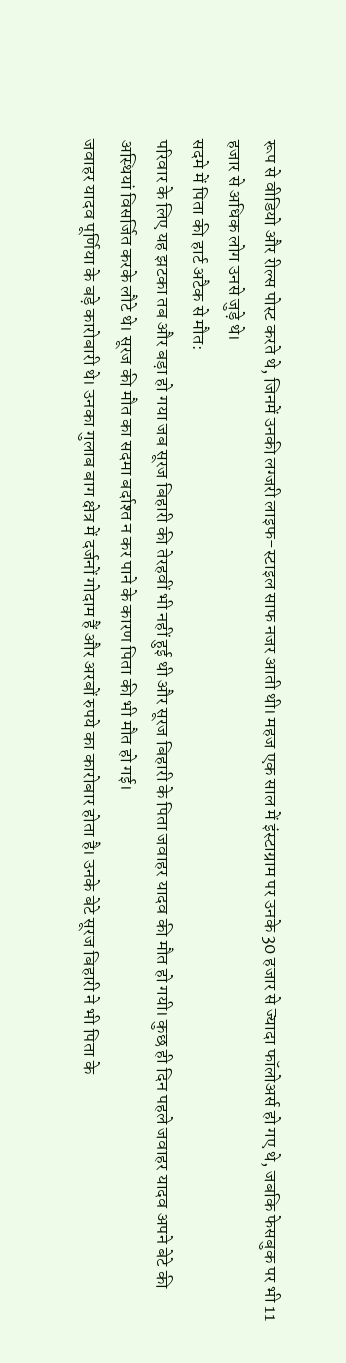रूप से वीडियो और रील्स पोस्ट करते थे, जिनमें उनकी लग्जरी लाइफ-स्टाइल साफ नजर आती थी। महज एक साल में इंस्टाग्राम पर उनके 30 हजार से ज्यादा फॉलोअर्स हो गए थे, जबकि फेसबुक पर भी 11 हजार से अधिक लोग उनसे जुड़े थे।
सदमे में पिता की हार्ट अटैक से मौत:
परिवार के लिए यह झटका तब और बड़ा हो गया जब सूरज बिहारी की तेरहवीं भी नहीं हुई थी और सूरज बिहारी के पिता जवाहर यादव की मौत हो गयी। कुछ ही दिन पहले जवाहर यादव अपने बेटे की अस्थियां विसर्जित करके लौटे थे। सूरज की मौत का सदमा बर्दाश्त न कर पाने के कारण पिता की भी मौत हो गई।
जवाहर यादव पूर्णिया के बड़े कारोबारी थे। उनका गुलाब बाग क्षेत्र में दर्जनों गोदाम हैं और अरबों रुपये का कारोबार होता है। उनके बेटे सूरज बिहारी ने भी पिता के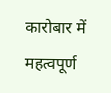कारोबार में महत्वपूर्ण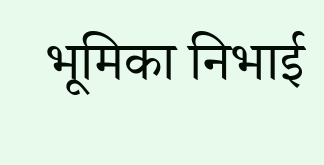भूमिका निभाई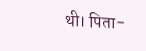थी। पिता-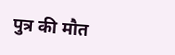पुत्र की मौत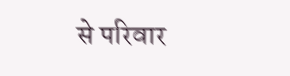से परिवार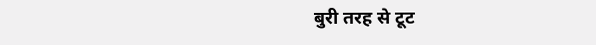बुरी तरह से टूट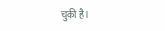चुकी है।